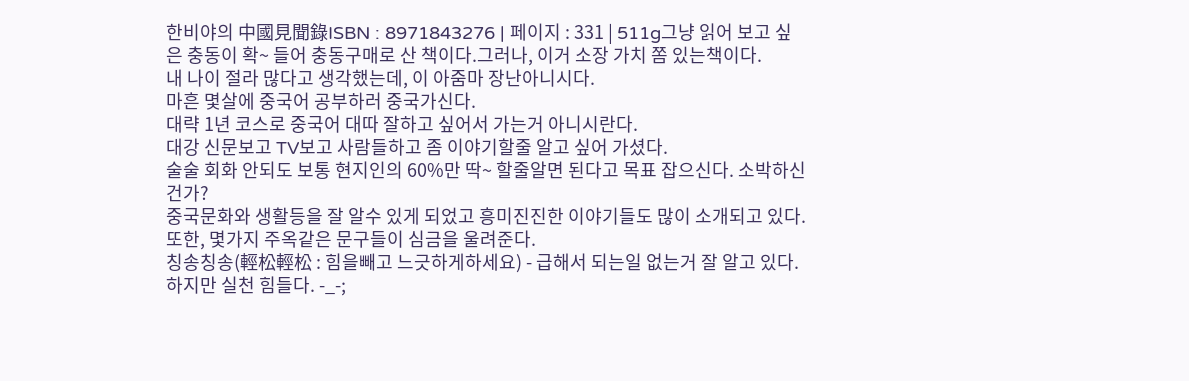한비야의 中國見聞錄ISBN : 8971843276 | 페이지 : 331 | 511g그냥 읽어 보고 싶은 충동이 확~ 들어 충동구매로 산 책이다.그러나, 이거 소장 가치 쫌 있는책이다.
내 나이 절라 많다고 생각했는데, 이 아줌마 장난아니시다.
마흔 몇살에 중국어 공부하러 중국가신다.
대략 1년 코스로 중국어 대따 잘하고 싶어서 가는거 아니시란다.
대강 신문보고 TV보고 사람들하고 좀 이야기할줄 알고 싶어 가셨다.
술술 회화 안되도 보통 현지인의 60%만 딱~ 할줄알면 된다고 목표 잡으신다. 소박하신건가?
중국문화와 생활등을 잘 알수 있게 되었고 흥미진진한 이야기들도 많이 소개되고 있다.
또한, 몇가지 주옥같은 문구들이 심금을 울려준다.
칭송칭송(輕松輕松 : 힘을빼고 느긋하게하세요) - 급해서 되는일 없는거 잘 알고 있다. 하지만 실천 힘들다. -_-;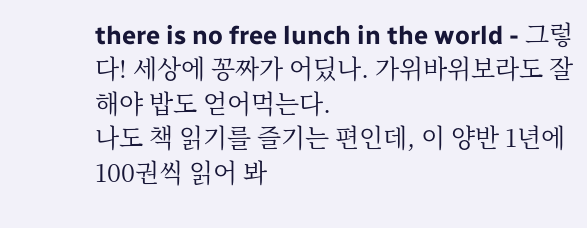there is no free lunch in the world - 그렇다! 세상에 꽁짜가 어딨나. 가위바위보라도 잘해야 밥도 얻어먹는다.
나도 책 읽기를 즐기는 편인데, 이 양반 1년에 100권씩 읽어 봐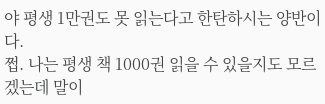야 평생 1만권도 못 읽는다고 한탄하시는 양반이다.
쩝. 나는 평생 책 1000권 읽을 수 있을지도 모르겠는데 말이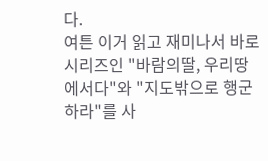다.
여튼 이거 읽고 재미나서 바로 시리즈인 "바람의딸, 우리땅에서다"와 "지도밖으로 행군하라"를 사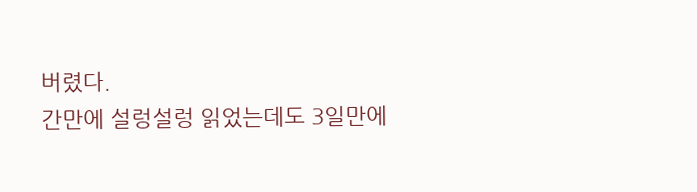버렸다.
간만에 설렁설렁 읽었는데도 3일만에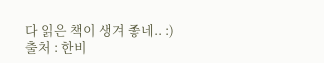다 읽은 책이 생겨 좋네.. :)
출처 : 한비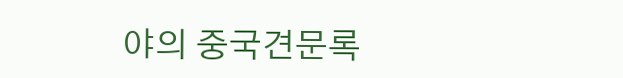야의 중국견문록